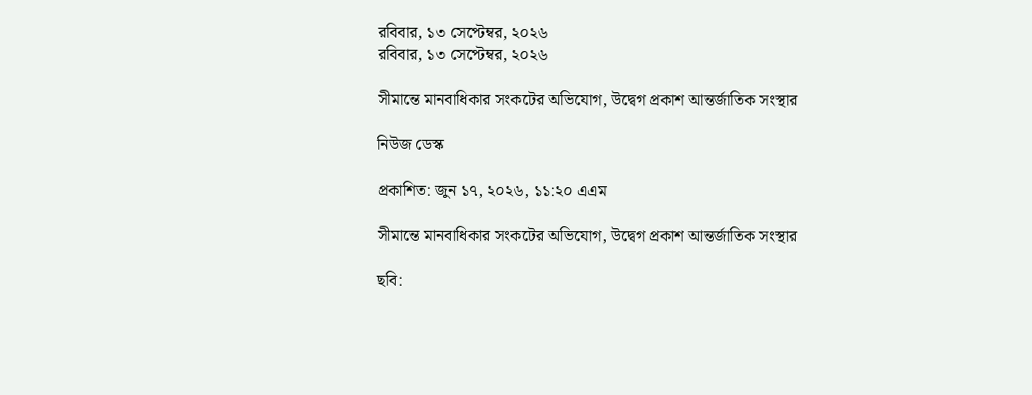রবিবার, ১৩ সেপ্টেম্বর, ২০২৬
রবিবার, ১৩ সেপ্টেম্বর, ২০২৬

সীমান্তে মানবাধিকার সংকটের অভিযোগ, উদ্বেগ প্রকাশ আন্তর্জাতিক সংস্থার

নিউজ ডেস্ক

প্রকাশিত: জুন ১৭, ২০২৬, ১১:২০ এএম

সীমান্তে মানবাধিকার সংকটের অভিযোগ, উদ্বেগ প্রকাশ আন্তর্জাতিক সংস্থার

ছবি: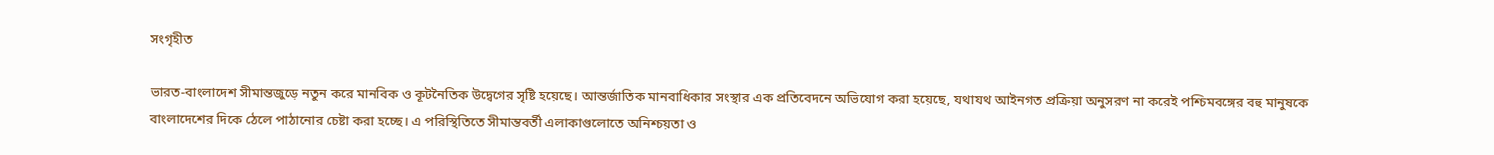সংগৃহীত

ভারত-বাংলাদেশ সীমান্তজুড়ে নতুন করে মানবিক ও কূটনৈতিক উদ্বেগের সৃষ্টি হয়েছে। আন্তর্জাতিক মানবাধিকার সংস্থার এক প্রতিবেদনে অভিযোগ করা হয়েছে, যথাযথ আইনগত প্রক্রিয়া অনুসরণ না করেই পশ্চিমবঙ্গের বহু মানুষকে বাংলাদেশের দিকে ঠেলে পাঠানোর চেষ্টা করা হচ্ছে। এ পরিস্থিতিতে সীমান্তবর্তী এলাকাগুলোতে অনিশ্চয়তা ও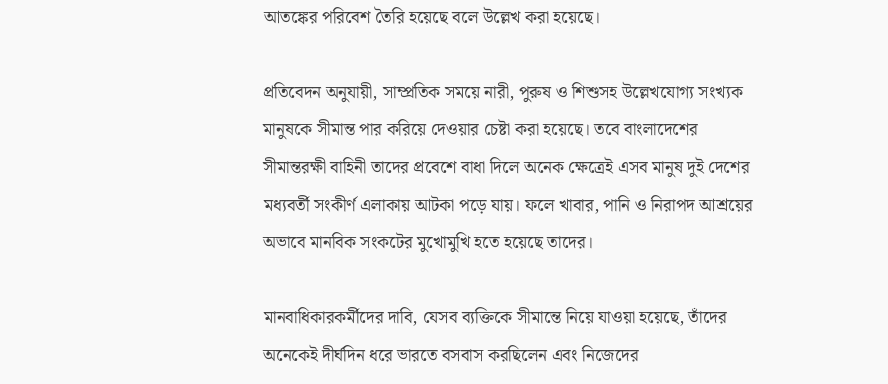আতঙ্কের পরিবেশ তৈরি হয়েছে বলে উল্লেখ করা হয়েছে।

প্রতিবেদন অনুযায়ী, সাম্প্রতিক সময়ে নারী, পুরুষ ও শিশুসহ উল্লেখযোগ্য সংখ্যক মানুষকে সীমান্ত পার করিয়ে দেওয়ার চেষ্টা করা হয়েছে। তবে বাংলাদেশের সীমান্তরক্ষী বাহিনী তাদের প্রবেশে বাধা দিলে অনেক ক্ষেত্রেই এসব মানুষ দুই দেশের মধ্যবর্তী সংকীর্ণ এলাকায় আটকা পড়ে যায়। ফলে খাবার, পানি ও নিরাপদ আশ্রয়ের অভাবে মানবিক সংকটের মুখোমুখি হতে হয়েছে তাদের।

মানবাধিকারকর্মীদের দাবি, যেসব ব্যক্তিকে সীমান্তে নিয়ে যাওয়া হয়েছে, তাঁদের অনেকেই দীর্ঘদিন ধরে ভারতে বসবাস করছিলেন এবং নিজেদের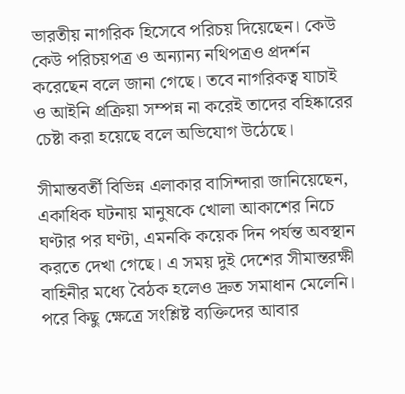ভারতীয় নাগরিক হিসেবে পরিচয় দিয়েছেন। কেউ কেউ পরিচয়পত্র ও অন্যান্য নথিপত্রও প্রদর্শন করেছেন বলে জানা গেছে। তবে নাগরিকত্ব যাচাই ও আইনি প্রক্রিয়া সম্পন্ন না করেই তাদের বহিষ্কারের চেষ্টা করা হয়েছে বলে অভিযোগ উঠেছে।

সীমান্তবর্তী বিভিন্ন এলাকার বাসিন্দারা জানিয়েছেন, একাধিক ঘটনায় মানুষকে খোলা আকাশের নিচে ঘণ্টার পর ঘণ্টা, এমনকি কয়েক দিন পর্যন্ত অবস্থান করতে দেখা গেছে। এ সময় দুই দেশের সীমান্তরক্ষী বাহিনীর মধ্যে বৈঠক হলেও দ্রুত সমাধান মেলেনি। পরে কিছু ক্ষেত্রে সংশ্লিষ্ট ব্যক্তিদের আবার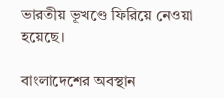ভারতীয় ভূখণ্ডে ফিরিয়ে নেওয়া হয়েছে।

বাংলাদেশের অবস্থান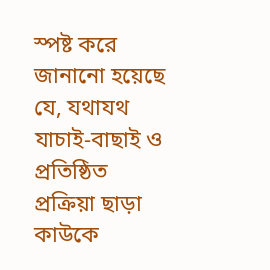স্পষ্ট করে জানানো হয়েছে যে, যথাযথ যাচাই-বাছাই ও প্রতিষ্ঠিত প্রক্রিয়া ছাড়া কাউকে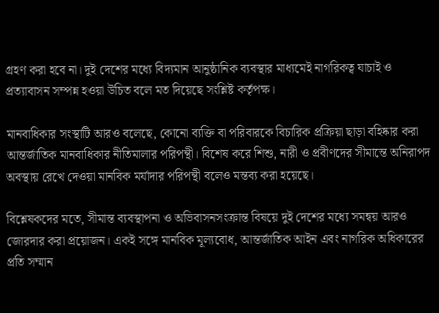গ্রহণ করা হবে না। দুই দেশের মধ্যে বিদ্যমান আনুষ্ঠানিক ব্যবস্থার মাধ্যমেই নাগরিকত্ব যাচাই ও প্রত্যাবাসন সম্পন্ন হওয়া উচিত বলে মত দিয়েছে সংশ্লিষ্ট কর্তৃপক্ষ।

মানবাধিকার সংস্থাটি আরও বলেছে, কোনো ব্যক্তি বা পরিবারকে বিচারিক প্রক্রিয়া ছাড়া বহিষ্কার করা আন্তর্জাতিক মানবাধিকার নীতিমালার পরিপন্থী। বিশেষ করে শিশু, নারী ও প্রবীণদের সীমান্তে অনিরাপদ অবস্থায় রেখে দেওয়া মানবিক মর্যাদার পরিপন্থী বলেও মন্তব্য করা হয়েছে।

বিশ্লেষকদের মতে, সীমান্ত ব্যবস্থাপনা ও অভিবাসনসংক্রান্ত বিষয়ে দুই দেশের মধ্যে সমন্বয় আরও জোরদার করা প্রয়োজন। একই সঙ্গে মানবিক মূল্যবোধ, আন্তর্জাতিক আইন এবং নাগরিক অধিকারের প্রতি সম্মান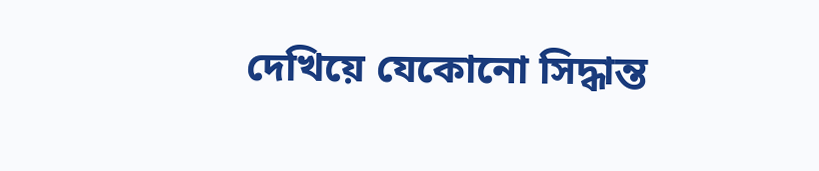দেখিয়ে যেকোনো সিদ্ধান্ত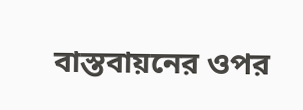বাস্তবায়নের ওপর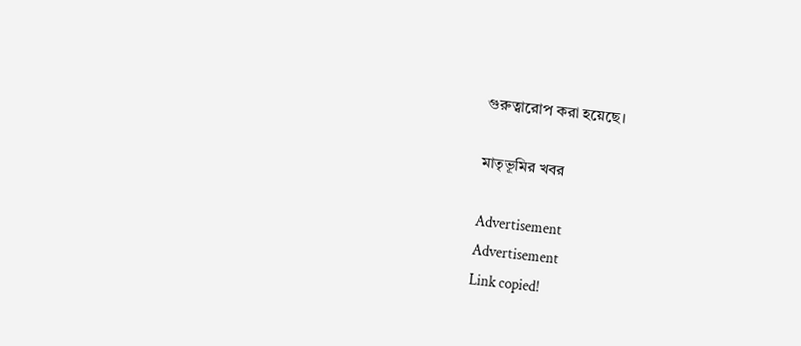গুরুত্বারোপ করা হয়েছে।

মাতৃভূমির খবর

Advertisement
Advertisement
Link copied!